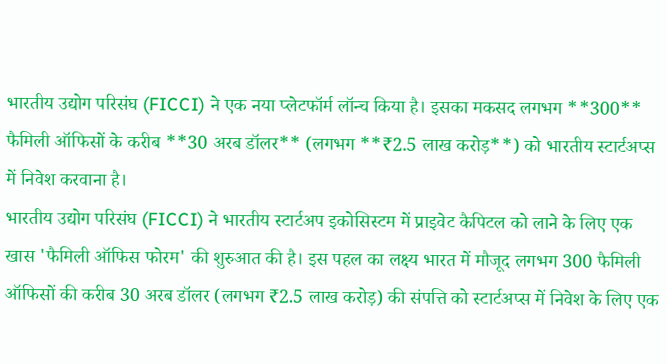भारतीय उद्योग परिसंघ (FICCI) ने एक नया प्लेटफॉर्म लॉन्च किया है। इसका मकसद लगभग **300** फैमिली ऑफिसों के करीब **30 अरब डॉलर** (लगभग **₹2.5 लाख करोड़**) को भारतीय स्टार्टअप्स में निवेश करवाना है।
भारतीय उद्योग परिसंघ (FICCI) ने भारतीय स्टार्टअप इकोसिस्टम में प्राइवेट कैपिटल को लाने के लिए एक खास 'फैमिली ऑफिस फोरम' की शुरुआत की है। इस पहल का लक्ष्य भारत में मौजूद लगभग 300 फैमिली ऑफिसों की करीब 30 अरब डॉलर (लगभग ₹2.5 लाख करोड़) की संपत्ति को स्टार्टअप्स में निवेश के लिए एक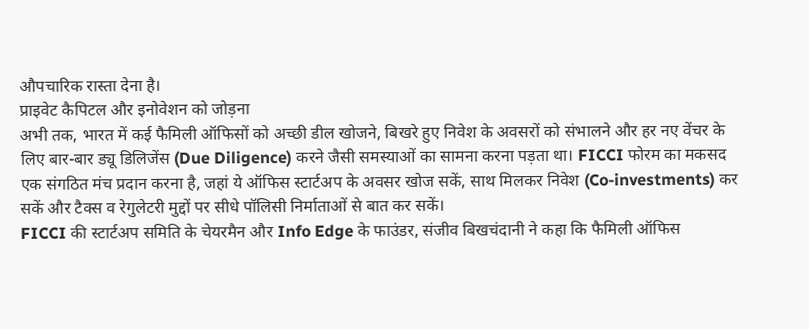औपचारिक रास्ता देना है।
प्राइवेट कैपिटल और इनोवेशन को जोड़ना
अभी तक, भारत में कई फैमिली ऑफिसों को अच्छी डील खोजने, बिखरे हुए निवेश के अवसरों को संभालने और हर नए वेंचर के लिए बार-बार ड्यू डिलिजेंस (Due Diligence) करने जैसी समस्याओं का सामना करना पड़ता था। FICCI फोरम का मकसद एक संगठित मंच प्रदान करना है, जहां ये ऑफिस स्टार्टअप के अवसर खोज सकें, साथ मिलकर निवेश (Co-investments) कर सकें और टैक्स व रेगुलेटरी मुद्दों पर सीधे पॉलिसी निर्माताओं से बात कर सकें।
FICCI की स्टार्टअप समिति के चेयरमैन और Info Edge के फाउंडर, संजीव बिखचंदानी ने कहा कि फैमिली ऑफिस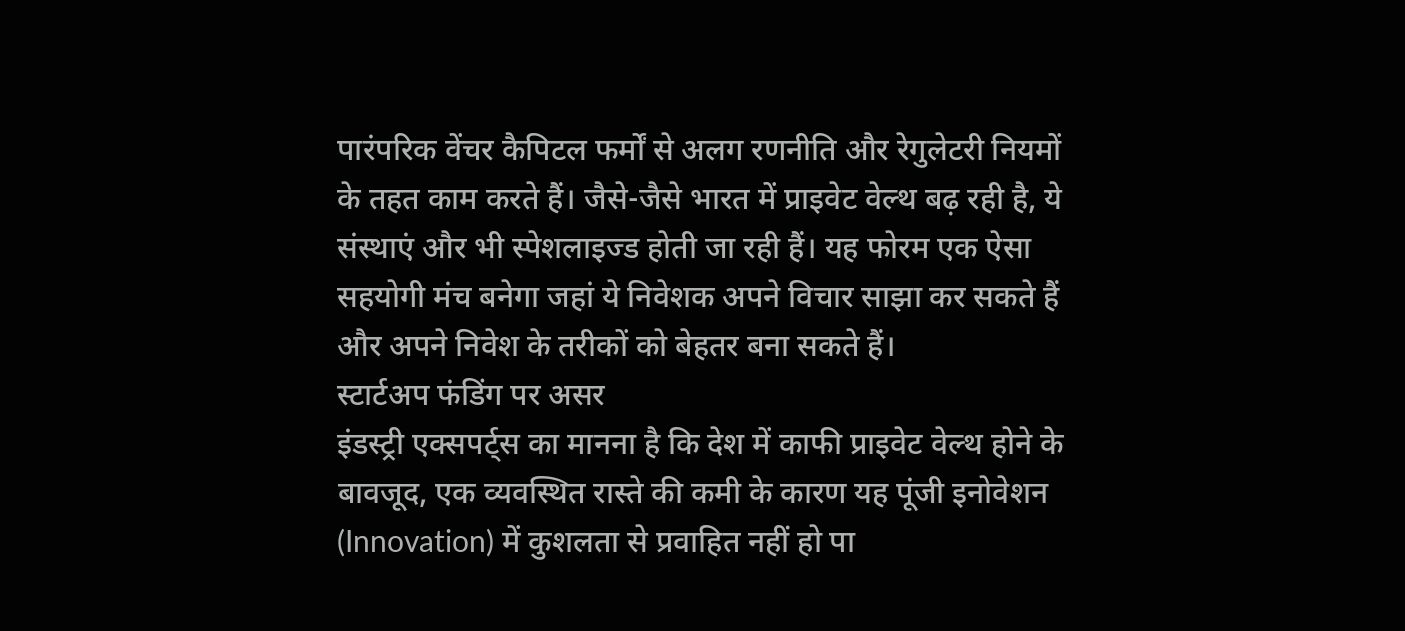पारंपरिक वेंचर कैपिटल फर्मों से अलग रणनीति और रेगुलेटरी नियमों के तहत काम करते हैं। जैसे-जैसे भारत में प्राइवेट वेल्थ बढ़ रही है, ये संस्थाएं और भी स्पेशलाइज्ड होती जा रही हैं। यह फोरम एक ऐसा सहयोगी मंच बनेगा जहां ये निवेशक अपने विचार साझा कर सकते हैं और अपने निवेश के तरीकों को बेहतर बना सकते हैं।
स्टार्टअप फंडिंग पर असर
इंडस्ट्री एक्सपर्ट्स का मानना है कि देश में काफी प्राइवेट वेल्थ होने के बावजूद, एक व्यवस्थित रास्ते की कमी के कारण यह पूंजी इनोवेशन (Innovation) में कुशलता से प्रवाहित नहीं हो पा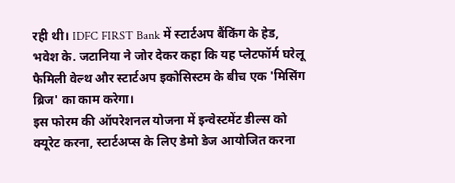रही थी। IDFC FIRST Bank में स्टार्टअप बैंकिंग के हेड, भवेश के. जटानिया ने जोर देकर कहा कि यह प्लेटफॉर्म घरेलू फैमिली वेल्थ और स्टार्टअप इकोसिस्टम के बीच एक 'मिसिंग ब्रिज' का काम करेगा।
इस फोरम की ऑपरेशनल योजना में इन्वेस्टमेंट डील्स को क्यूरेट करना, स्टार्टअप्स के लिए डेमो डेज आयोजित करना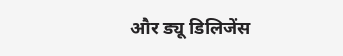और ड्यू डिलिजेंस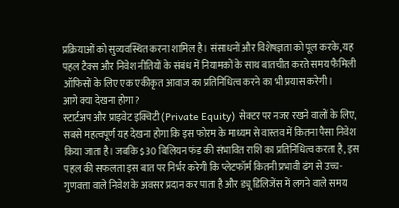प्रक्रियाओं को सुव्यवस्थित करना शामिल है। संसाधनों और विशेषज्ञता को पूल करके, यह पहल टैक्स और निवेश नीतियों के संबंध में नियामकों के साथ बातचीत करते समय फैमिली ऑफिसों के लिए एक एकीकृत आवाज का प्रतिनिधित्व करने का भी प्रयास करेगी।
आगे क्या देखना होगा?
स्टार्टअप और प्राइवेट इक्विटी (Private Equity) सेक्टर पर नजर रखने वालों के लिए, सबसे महत्वपूर्ण यह देखना होगा कि इस फोरम के माध्यम से वास्तव में कितना पैसा निवेश किया जाता है। जबकि $30 बिलियन फंड की संभावित राशि का प्रतिनिधित्व करता है, इस पहल की सफलता इस बात पर निर्भर करेगी कि प्लेटफॉर्म कितनी प्रभावी ढंग से उच्च-गुणवत्ता वाले निवेश के अवसर प्रदान कर पाता है और ड्यू डिलिजेंस में लगने वाले समय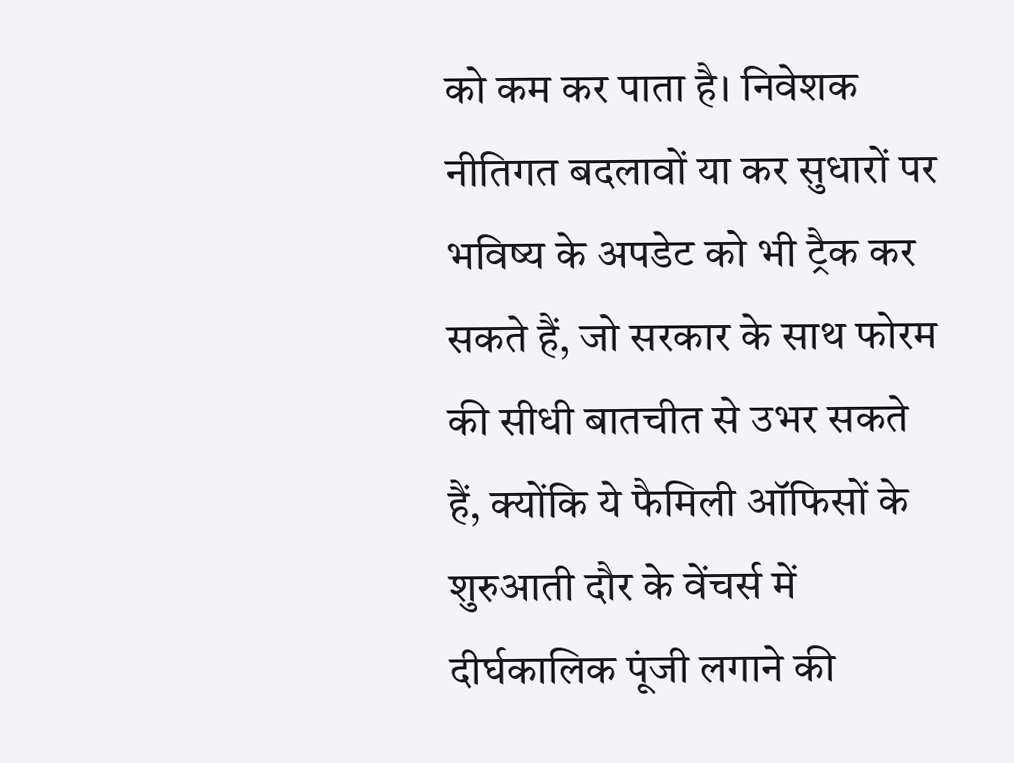को कम कर पाता है। निवेशक नीतिगत बदलावों या कर सुधारों पर भविष्य के अपडेट को भी ट्रैक कर सकते हैं, जो सरकार के साथ फोरम की सीधी बातचीत से उभर सकते हैं, क्योंकि ये फैमिली ऑफिसों के शुरुआती दौर के वेंचर्स में दीर्घकालिक पूंजी लगाने की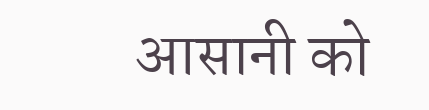आसानी को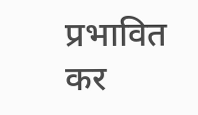प्रभावित कर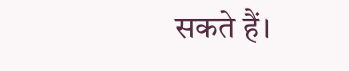सकते हैं।